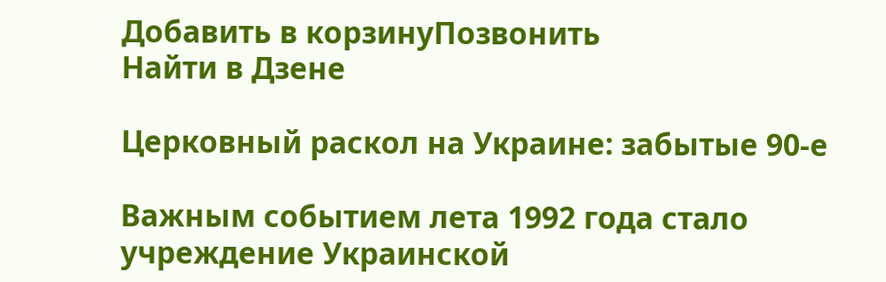Добавить в корзинуПозвонить
Найти в Дзене

Церковный раскол на Украине: забытые 90-е

Важным событием лета 1992 года стало учреждение Украинской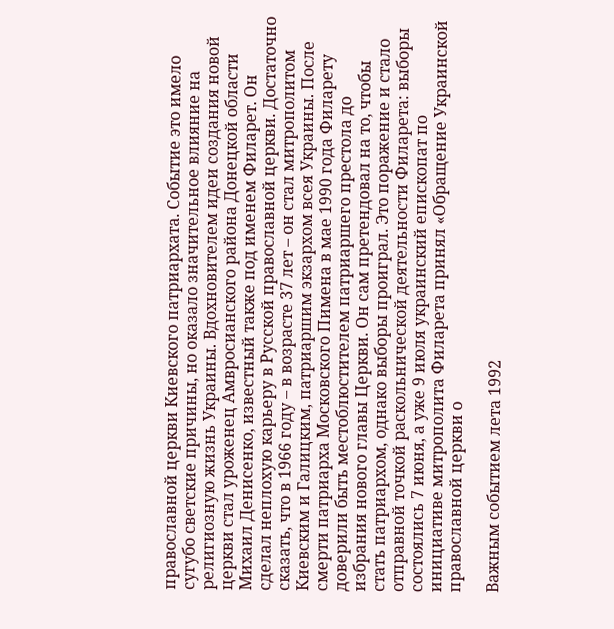православной церкви Киевского патриархата. Событие это имело сугубо светские причины, но оказало значительное влияние на религиозную жизнь Украины. Вдохновителем идеи создания новой церкви стал уроженец Амвросианского района Донецкой области Михаил Денисенко, известный также под именем Филарет. Он сделал неплохую карьеру в Русской православной церкви. Достаточно сказать, что в 1966 году – в возрасте 37 лет – он стал митрополитом Киевским и Галицким, патриаршим экзархом всея Украины. После смерти патриарха Московского Пимена в мае 1990 года Филарету доверили быть местоблюстителем патриаршего престола до избрания нового главы Церкви. Он сам претендовал на то, чтобы стать патриархом, однако выборы проиграл. Это поражение и стало отправной точкой раскольнической деятельности Филарета: выборы состоялись 7 июня, а уже 9 июля украинский епископат по инициативе митрополита Филарета принял «Обращение Украинской православной церкви о

Важным событием лета 1992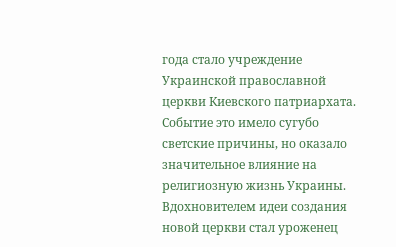года стало учреждение Украинской православной церкви Киевского патриархата. Событие это имело сугубо светские причины, но оказало значительное влияние на религиозную жизнь Украины. Вдохновителем идеи создания новой церкви стал уроженец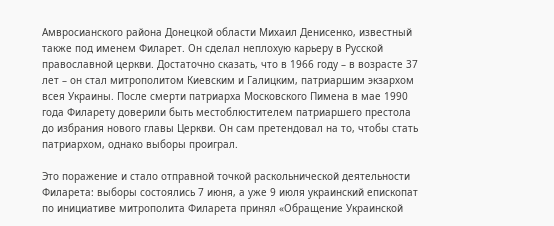Амвросианского района Донецкой области Михаил Денисенко, известный также под именем Филарет. Он сделал неплохую карьеру в Русской православной церкви. Достаточно сказать, что в 1966 году – в возрасте 37 лет – он стал митрополитом Киевским и Галицким, патриаршим экзархом всея Украины. После смерти патриарха Московского Пимена в мае 1990 года Филарету доверили быть местоблюстителем патриаршего престола до избрания нового главы Церкви. Он сам претендовал на то, чтобы стать патриархом, однако выборы проиграл.

Это поражение и стало отправной точкой раскольнической деятельности Филарета: выборы состоялись 7 июня, а уже 9 июля украинский епископат по инициативе митрополита Филарета принял «Обращение Украинской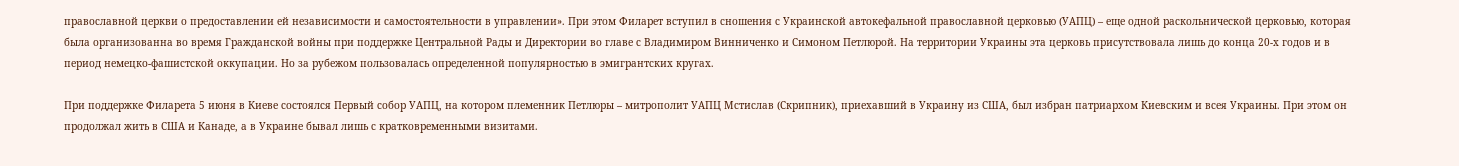православной церкви о предоставлении ей независимости и самостоятельности в управлении». При этом Филарет вступил в сношения с Украинской автокефальной православной церковью (УАПЦ) – еще одной раскольнической церковью, которая была организованна во время Гражданской войны при поддержке Центральной Рады и Директории во главе с Владимиром Винниченко и Симоном Петлюрой. На территории Украины эта церковь присутствовала лишь до конца 20-х годов и в период немецко-фашистской оккупации. Но за рубежом пользовалась определенной популярностью в эмигрантских кругах.

При поддержке Филарета 5 июня в Киеве состоялся Первый собор УАПЦ, на котором племенник Петлюры – митрополит УАПЦ Мстислав (Скрипник), приехавший в Украину из США, был избран патриархом Киевским и всея Украины. При этом он продолжал жить в США и Канаде, а в Украине бывал лишь с кратковременными визитами.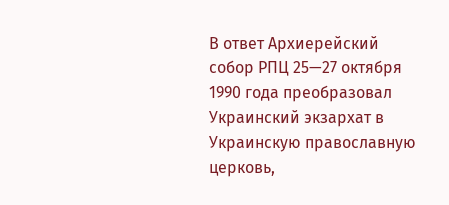В ответ Архиерейский собор РПЦ 25—27 октября 1990 года преобразовал Украинский экзархат в Украинскую православную церковь,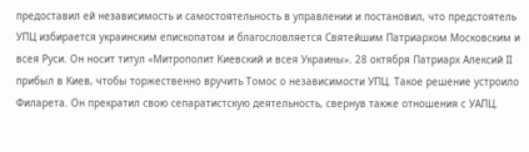предоставил ей независимость и самостоятельность в управлении и постановил, что предстоятель УПЦ избирается украинским епископатом и благословляется Святейшим Патриархом Московским и всея Руси. Он носит титул «Митрополит Киевский и всея Украины». 28 октября Патриарх Алексий II прибыл в Киев, чтобы торжественно вручить Томос о независимости УПЦ. Такое решение устроило Филарета. Он прекратил свою сепаратистскую деятельность, свернув также отношения с УАПЦ.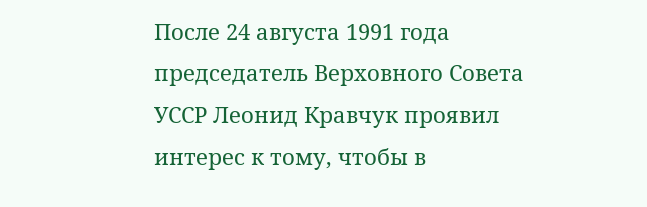После 24 августа 1991 года председатель Верховного Совета УССР Леонид Кравчук проявил интерес к тому, чтобы в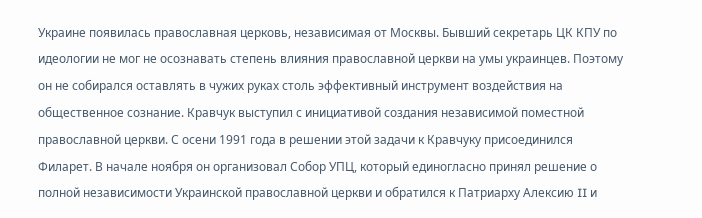Украине появилась православная церковь, независимая от Москвы. Бывший секретарь ЦК КПУ по идеологии не мог не осознавать степень влияния православной церкви на умы украинцев. Поэтому он не собирался оставлять в чужих руках столь эффективный инструмент воздействия на общественное сознание. Кравчук выступил с инициативой создания независимой поместной православной церкви. С осени 1991 года в решении этой задачи к Кравчуку присоединился Филарет. В начале ноября он организовал Собор УПЦ, который единогласно принял решение о полной независимости Украинской православной церкви и обратился к Патриарху Алексию II и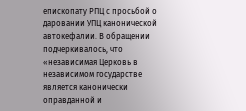епископату РПЦ с просьбой о даровании УПЦ канонической автокефалии. В обращении подчеркивалось, что «независимая Церковь в независимом государстве является канонически оправданной и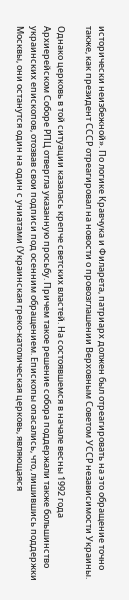исторически неизбежной». По логике Кравчука и Филарета, патриарх должен был отреагировать на это обращение точно также, как президент СССР отреагировал на новости о провозглашении Верховным Советом УССР независимости Украины.

Однако церковь в той ситуации казалась крепче светских властей. На состоявшемся в начале весны 1992 года Архиерейском Соборе РПЦ отвергла указанную просьбу. Причем такое решение собора поддержали также большинство украинских епископов, отозвав свои подписи под осенним обращением. Епископы опасались, что, лишившись поддержки Москвы, они останутся один на один с униатами (Украинская греко-католическая церковь, являющаяся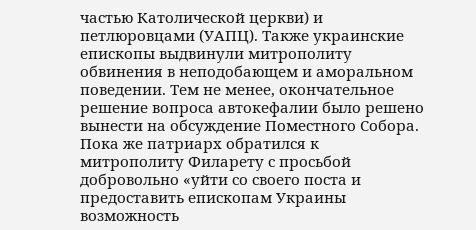частью Католической церкви) и петлюровцами (УАПЦ). Также украинские епископы выдвинули митрополиту обвинения в неподобающем и аморальном поведении. Тем не менее, окончательное решение вопроса автокефалии было решено вынести на обсуждение Поместного Собора. Пока же патриарх обратился к митрополиту Филарету с просьбой добровольно «уйти со своего поста и предоставить епископам Украины возможность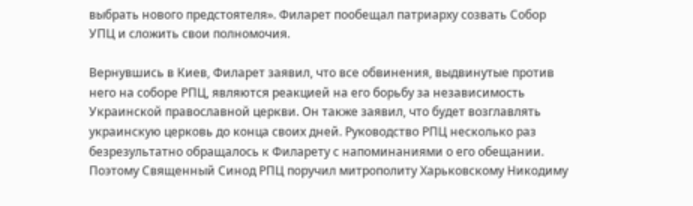выбрать нового предстоятеля». Филарет пообещал патриарху созвать Собор УПЦ и сложить свои полномочия.

Вернувшись в Киев, Филарет заявил, что все обвинения, выдвинутые против него на соборе РПЦ, являются реакцией на его борьбу за независимость Украинской православной церкви. Он также заявил, что будет возглавлять украинскую церковь до конца своих дней. Руководство РПЦ несколько раз безрезультатно обращалось к Филарету с напоминаниями о его обещании. Поэтому Священный Синод РПЦ поручил митрополиту Харьковскому Никодиму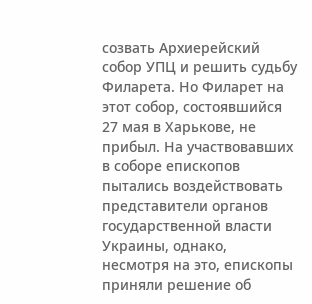созвать Архиерейский собор УПЦ и решить судьбу Филарета. Но Филарет на этот собор, состоявшийся 27 мая в Харькове, не прибыл. На участвовавших в соборе епископов пытались воздействовать представители органов государственной власти Украины, однако, несмотря на это, епископы приняли решение об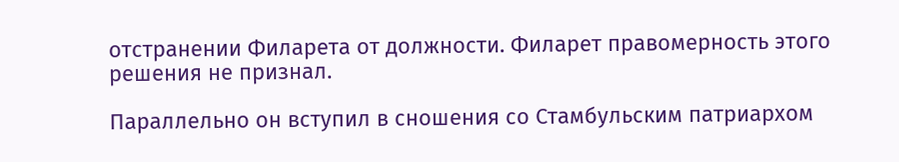отстранении Филарета от должности. Филарет правомерность этого решения не признал.

Параллельно он вступил в сношения со Стамбульским патриархом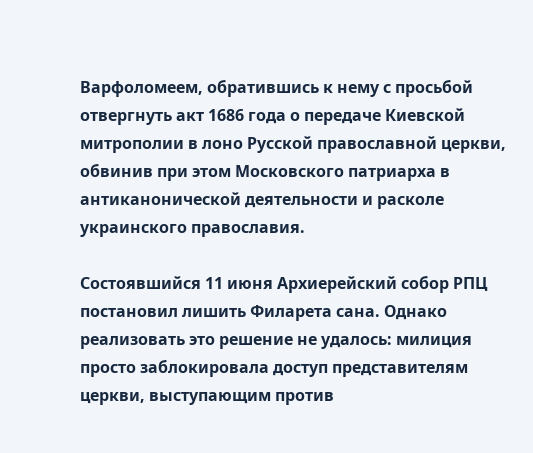Варфоломеем, обратившись к нему с просьбой отвергнуть акт 1686 года о передаче Киевской митрополии в лоно Русской православной церкви, обвинив при этом Московского патриарха в антиканонической деятельности и расколе украинского православия.

Состоявшийся 11 июня Архиерейский собор РПЦ постановил лишить Филарета сана. Однако реализовать это решение не удалось: милиция просто заблокировала доступ представителям церкви, выступающим против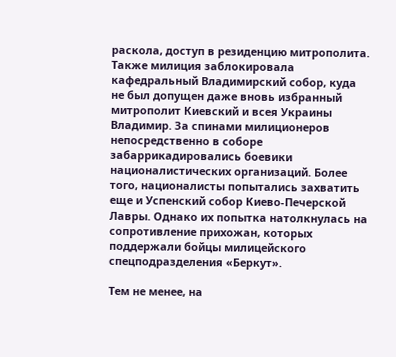раскола, доступ в резиденцию митрополита. Также милиция заблокировала кафедральный Владимирский собор, куда не был допущен даже вновь избранный митрополит Киевский и всея Украины Владимир. За спинами милиционеров непосредственно в соборе забаррикадировались боевики националистических организаций. Более того, националисты попытались захватить еще и Успенский собор Киево-Печерской Лавры. Однако их попытка натолкнулась на сопротивление прихожан, которых поддержали бойцы милицейского спецподразделения «Беркут».

Тем не менее, на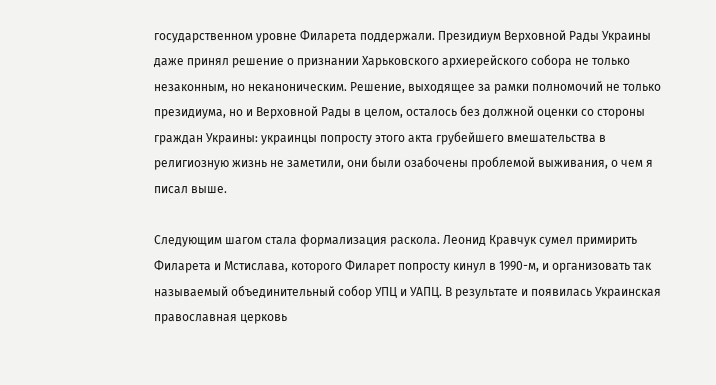государственном уровне Филарета поддержали. Президиум Верховной Рады Украины даже принял решение о признании Харьковского архиерейского собора не только незаконным, но неканоническим. Решение, выходящее за рамки полномочий не только президиума, но и Верховной Рады в целом, осталось без должной оценки со стороны граждан Украины: украинцы попросту этого акта грубейшего вмешательства в религиозную жизнь не заметили, они были озабочены проблемой выживания, о чем я писал выше.

Следующим шагом стала формализация раскола. Леонид Кравчук сумел примирить Филарета и Мстислава, которого Филарет попросту кинул в 1990-м, и организовать так называемый объединительный собор УПЦ и УАПЦ. В результате и появилась Украинская православная церковь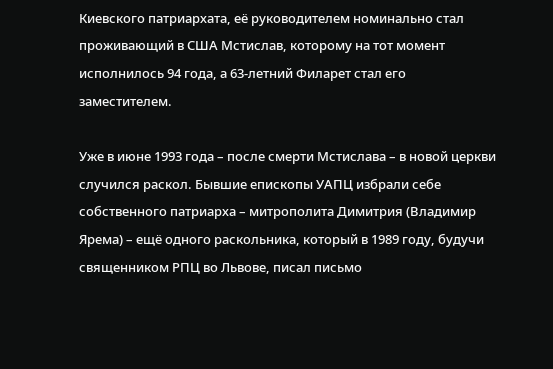Киевского патриархата, её руководителем номинально стал проживающий в США Мстислав, которому на тот момент исполнилось 94 года, а 63-летний Филарет стал его заместителем.

Уже в июне 1993 года – после смерти Мстислава – в новой церкви случился раскол. Бывшие епископы УАПЦ избрали себе собственного патриарха – митрополита Димитрия (Владимир Ярема) – ещё одного раскольника, который в 1989 году, будучи священником РПЦ во Львове, писал письмо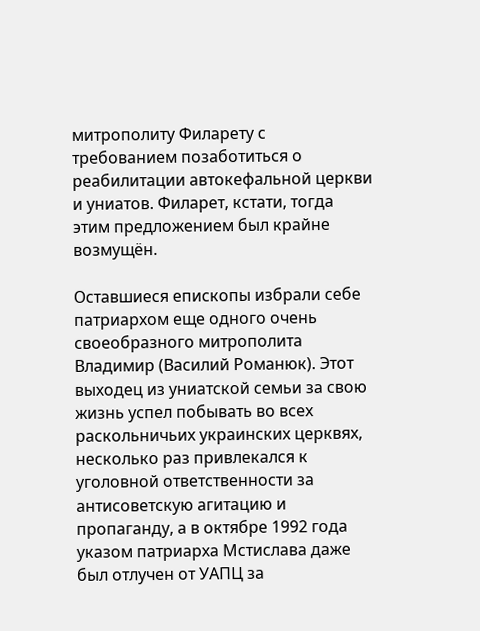митрополиту Филарету с требованием позаботиться о реабилитации автокефальной церкви и униатов. Филарет, кстати, тогда этим предложением был крайне возмущён.

Оставшиеся епископы избрали себе патриархом еще одного очень своеобразного митрополита Владимир (Василий Романюк). Этот выходец из униатской семьи за свою жизнь успел побывать во всех раскольничьих украинских церквях, несколько раз привлекался к уголовной ответственности за антисоветскую агитацию и пропаганду, а в октябре 1992 года указом патриарха Мстислава даже был отлучен от УАПЦ за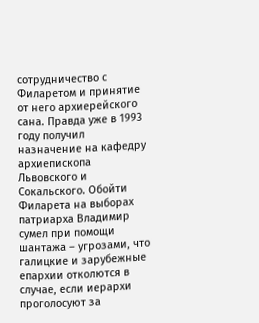сотрудничество с Филаретом и принятие от него архиерейского сана. Правда уже в 1993 году получил назначение на кафедру архиепископа Львовского и Сокальского. Обойти Филарета на выборах патриарха Владимир сумел при помощи шантажа – угрозами, что галицкие и зарубежные епархии отколются в случае, если иерархи проголосуют за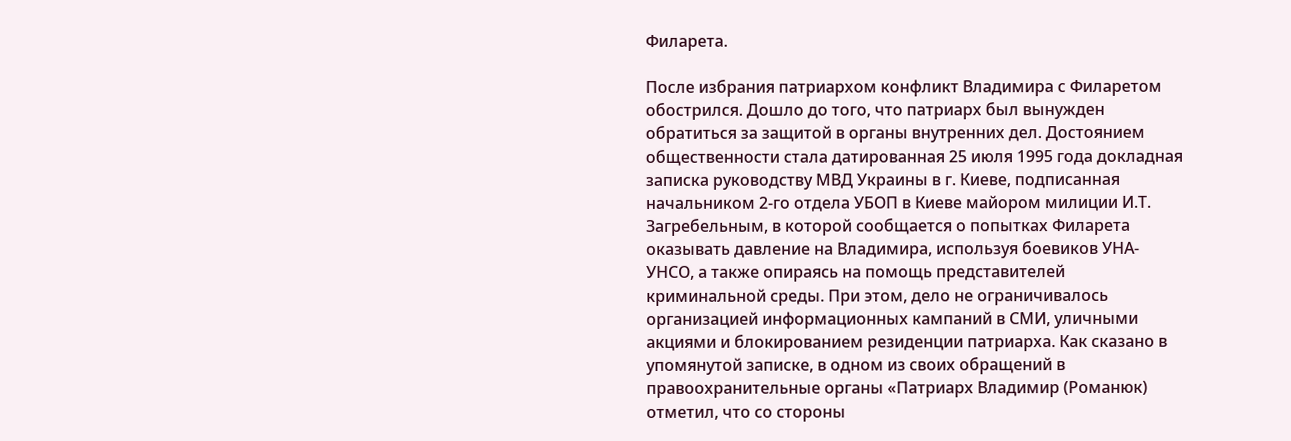Филарета.

После избрания патриархом конфликт Владимира с Филаретом обострился. Дошло до того, что патриарх был вынужден обратиться за защитой в органы внутренних дел. Достоянием общественности стала датированная 25 июля 1995 года докладная записка руководству МВД Украины в г. Киеве, подписанная начальником 2-го отдела УБОП в Киеве майором милиции И.Т. Загребельным, в которой сообщается о попытках Филарета оказывать давление на Владимира, используя боевиков УНА-УНСО, а также опираясь на помощь представителей криминальной среды. При этом, дело не ограничивалось организацией информационных кампаний в СМИ, уличными акциями и блокированием резиденции патриарха. Как сказано в упомянутой записке, в одном из своих обращений в правоохранительные органы «Патриарх Владимир (Романюк) отметил, что со стороны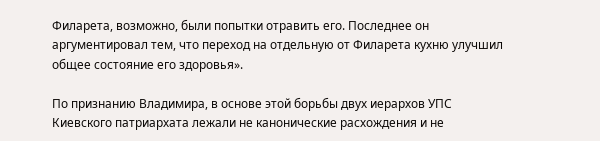Филарета, возможно, были попытки отравить его. Последнее он аргументировал тем, что переход на отдельную от Филарета кухню улучшил общее состояние его здоровья».

По признанию Владимира, в основе этой борьбы двух иерархов УПС Киевского патриархата лежали не канонические расхождения и не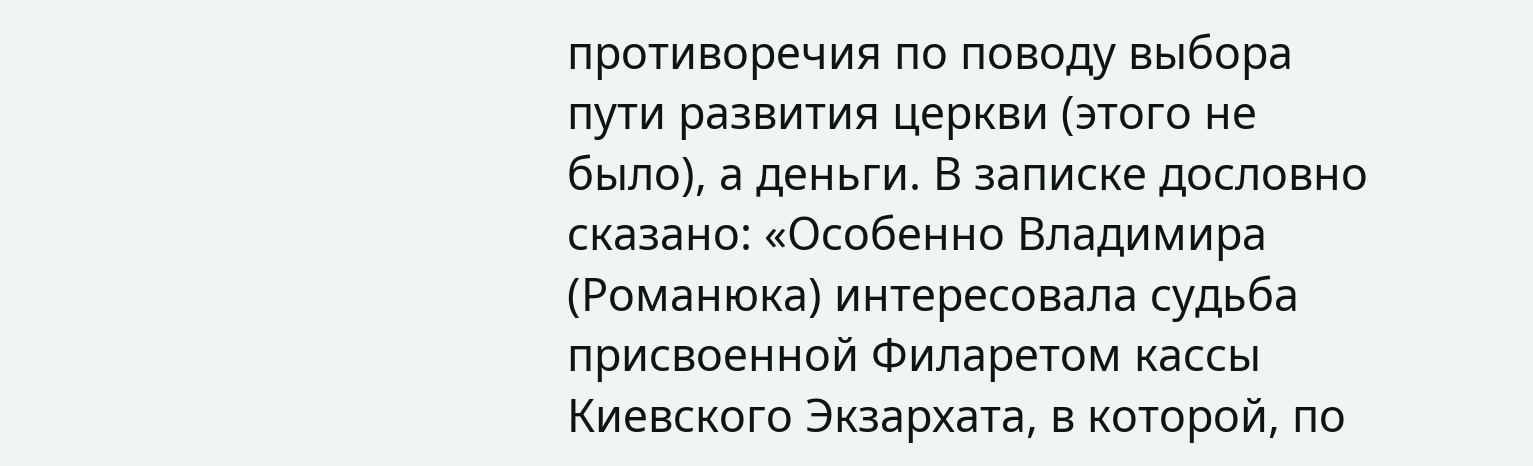противоречия по поводу выбора пути развития церкви (этого не было), а деньги. В записке дословно сказано: «Особенно Владимира (Романюка) интересовала судьба присвоенной Филаретом кассы Киевского Экзархата, в которой, по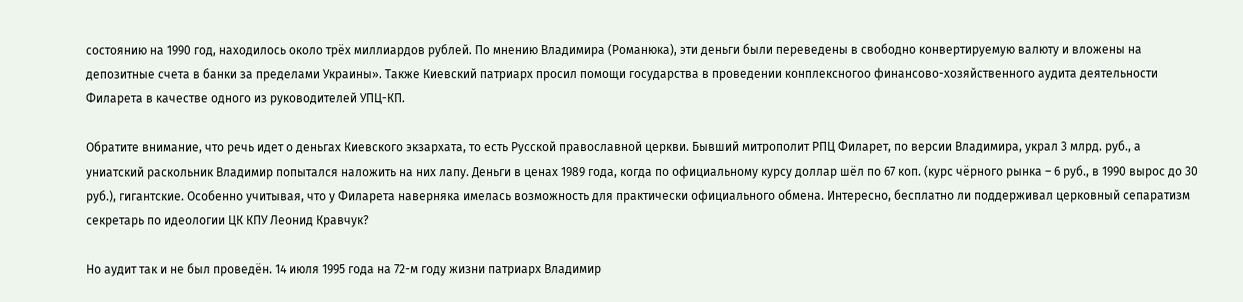состоянию на 1990 год, находилось около трёх миллиардов рублей. По мнению Владимира (Романюка), эти деньги были переведены в свободно конвертируемую валюту и вложены на депозитные счета в банки за пределами Украины». Также Киевский патриарх просил помощи государства в проведении конплексногоо финансово-хозяйственного аудита деятельности Филарета в качестве одного из руководителей УПЦ-КП.

Обратите внимание, что речь идет о деньгах Киевского экзархата, то есть Русской православной церкви. Бывший митрополит РПЦ Филарет, по версии Владимира, украл 3 млрд. руб., а униатский раскольник Владимир попытался наложить на них лапу. Деньги в ценах 1989 года, когда по официальному курсу доллар шёл по 67 коп. (курс чёрного рынка – 6 руб., в 1990 вырос до 30 руб.), гигантские. Особенно учитывая, что у Филарета наверняка имелась возможность для практически официального обмена. Интересно, бесплатно ли поддерживал церковный сепаратизм секретарь по идеологии ЦК КПУ Леонид Кравчук?

Но аудит так и не был проведён. 14 июля 1995 года на 72-м году жизни патриарх Владимир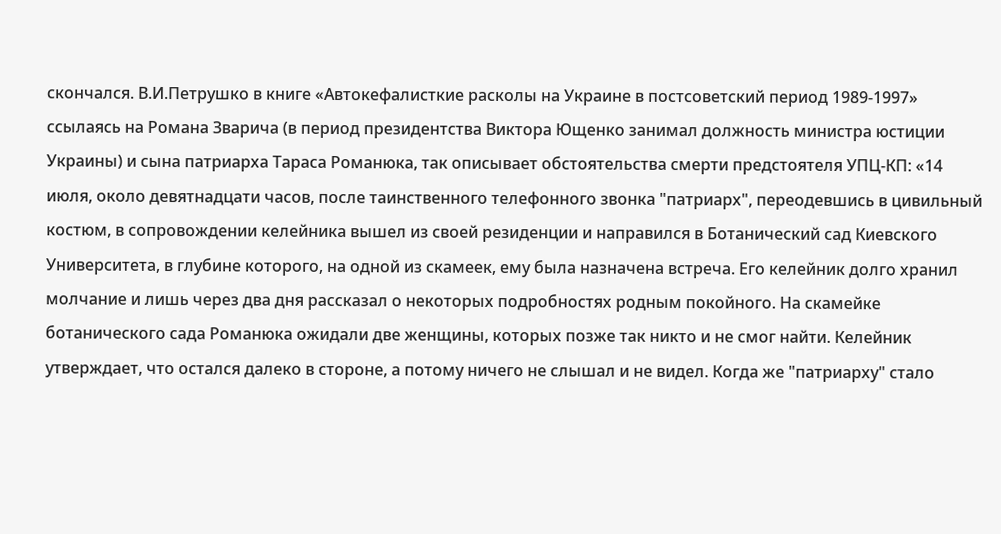скончался. В.И.Петрушко в книге «Автокефалисткие расколы на Украине в постсоветский период 1989-1997» ссылаясь на Романа Зварича (в период президентства Виктора Ющенко занимал должность министра юстиции Украины) и сына патриарха Тараса Романюка, так описывает обстоятельства смерти предстоятеля УПЦ-КП: «14 июля, около девятнадцати часов, после таинственного телефонного звонка "патриарх", переодевшись в цивильный костюм, в сопровождении келейника вышел из своей резиденции и направился в Ботанический сад Киевского Университета, в глубине которого, на одной из скамеек, ему была назначена встреча. Его келейник долго хранил молчание и лишь через два дня рассказал о некоторых подробностях родным покойного. На скамейке ботанического сада Романюка ожидали две женщины, которых позже так никто и не смог найти. Келейник утверждает, что остался далеко в стороне, а потому ничего не слышал и не видел. Когда же "патриарху" стало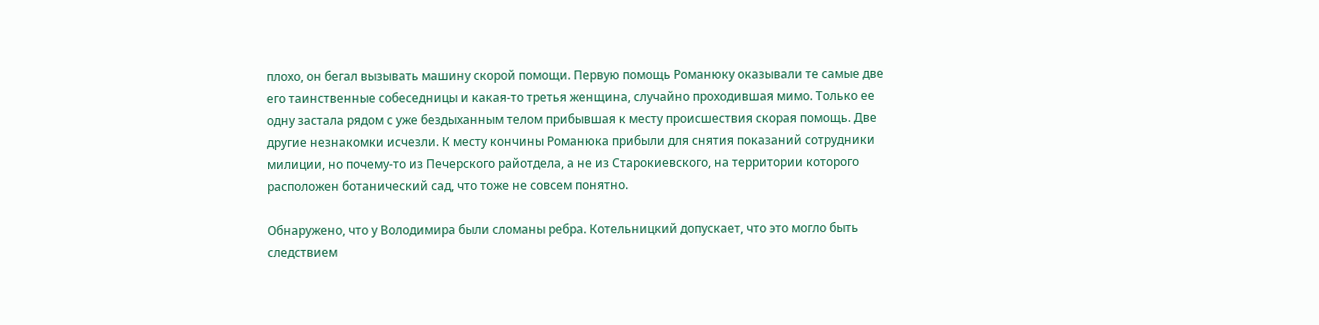плохо, он бегал вызывать машину скорой помощи. Первую помощь Романюку оказывали те самые две его таинственные собеседницы и какая-то третья женщина, случайно проходившая мимо. Только ее одну застала рядом с уже бездыханным телом прибывшая к месту происшествия скорая помощь. Две другие незнакомки исчезли. К месту кончины Романюка прибыли для снятия показаний сотрудники милиции, но почему-то из Печерского райотдела, а не из Старокиевского, на территории которого расположен ботанический сад, что тоже не совсем понятно.

Обнаружено, что у Володимира были сломаны ребра. Котельницкий допускает, что это могло быть следствием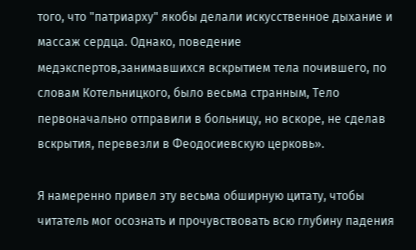того, что "патриарху" якобы делали искусственное дыхание и массаж сердца. Однако, поведение медэкспертов,занимавшихся вскрытием тела почившего, по словам Котельницкого, было весьма странным, Тело первоначально отправили в больницу, но вскоре, не сделав вскрытия, перевезли в Феодосиевскую церковь».

Я намеренно привел эту весьма обширную цитату, чтобы читатель мог осознать и прочувствовать всю глубину падения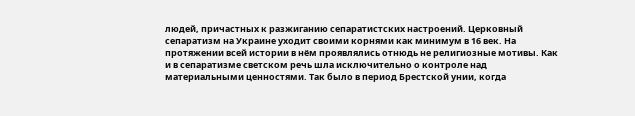людей, причастных к разжиганию сепаратистских настроений. Церковный сепаратизм на Украине уходит своими корнями как минимум в 16 век. На протяжении всей истории в нём проявлялись отнюдь не религиозные мотивы. Как и в сепаратизме светском речь шла исключительно о контроле над материальными ценностями. Так было в период Брестской унии, когда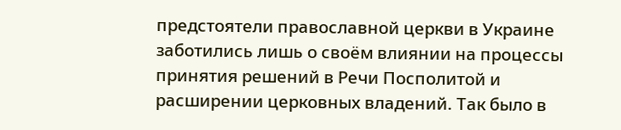предстоятели православной церкви в Украине заботились лишь о своём влиянии на процессы принятия решений в Речи Посполитой и расширении церковных владений. Так было в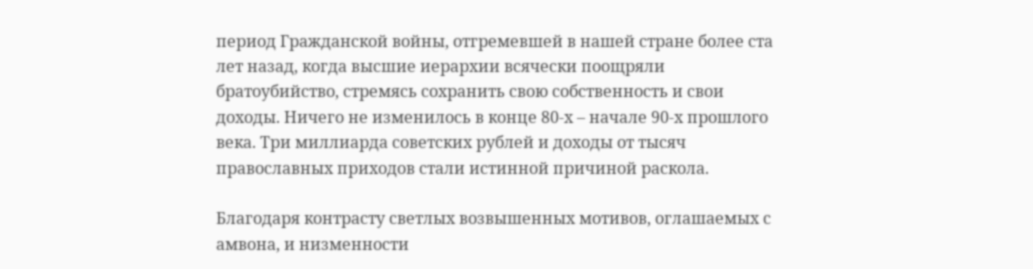период Гражданской войны, отгремевшей в нашей стране более ста лет назад, когда высшие иерархии всячески поощряли братоубийство, стремясь сохранить свою собственность и свои доходы. Ничего не изменилось в конце 80-х – начале 90-х прошлого века. Три миллиарда советских рублей и доходы от тысяч православных приходов стали истинной причиной раскола.

Благодаря контрасту светлых возвышенных мотивов, оглашаемых с амвона, и низменности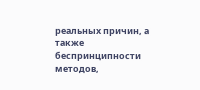реальных причин, а также беспринципности методов,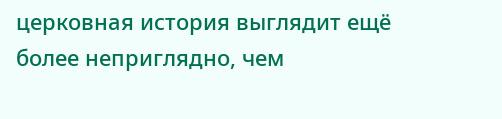церковная история выглядит ещё более неприглядно, чем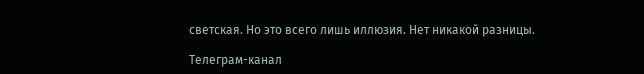светская. Но это всего лишь иллюзия. Нет никакой разницы.

Телеграм-канал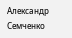Александр Семченко